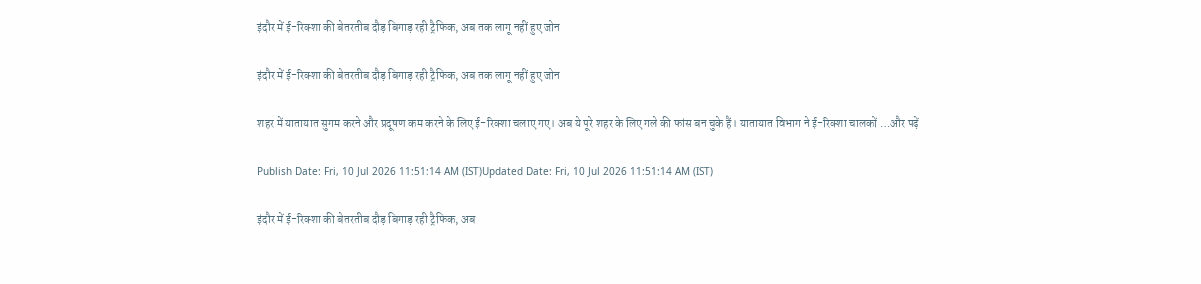इंदौर में ई-रिक्शा की बेतरतीब दौड़ बिगाड़ रही ट्रैफिक, अब तक लागू नहीं हुए जोन

इंदौर में ई-रिक्शा की बेतरतीब दौड़ बिगाड़ रही ट्रैफिक, अब तक लागू नहीं हुए जोन

शहर में यातायात सुगम करने और प्रदूषण कम करने के लिए ई-रिक्शा चलाए गए। अब ये पूरे शहर के लिए गले की फांस बन चुके हैं। यातायात विभाग ने ई-रिक्शा चालकों …और पढ़ें

Publish Date: Fri, 10 Jul 2026 11:51:14 AM (IST)Updated Date: Fri, 10 Jul 2026 11:51:14 AM (IST)

इंदौर में ई-रिक्शा की बेतरतीब दौड़ बिगाड़ रही ट्रैफिक, अब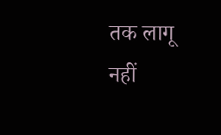तक लागू नहीं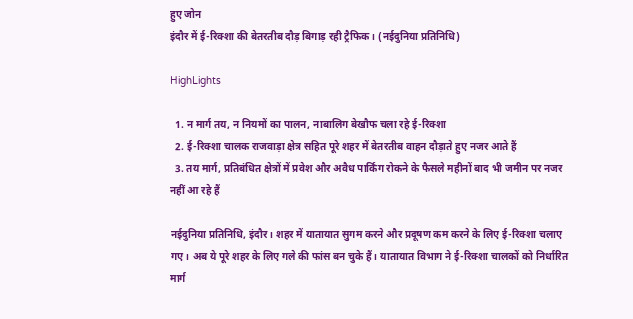हुए जोन
इंदौर में ई-रिक्शा की बेतरतीब दौड़ बिगाड़ रही ट्रैफिक। (नईदुनिया प्रतिनिधि)

HighLights

  1. न मार्ग तय, न नियमों का पालन, नाबालिग बेखौफ चला रहे ई-रिक्शा
  2. ई-रिक्शा चालक राजवाड़ा क्षेत्र सहित पूरे शहर में बेतरतीब वाहन दौड़ाते हुए नजर आते हैं
  3. तय मार्ग, प्रतिबंधित क्षेत्रों में प्रवेश और अवैध पार्किंग रोकने के फैसले महीनों बाद भी जमीन पर नजर नहीं आ रहे हैं

नईदुनिया प्रतिनिधि, इंदौर। शहर में यातायात सुगम करने और प्रदूषण कम करने के लिए ई-रिक्शा चलाए गए। अब ये पूरे शहर के लिए गले की फांस बन चुके हैं। यातायात विभाग ने ई-रिक्शा चालकों को निर्धारित मार्ग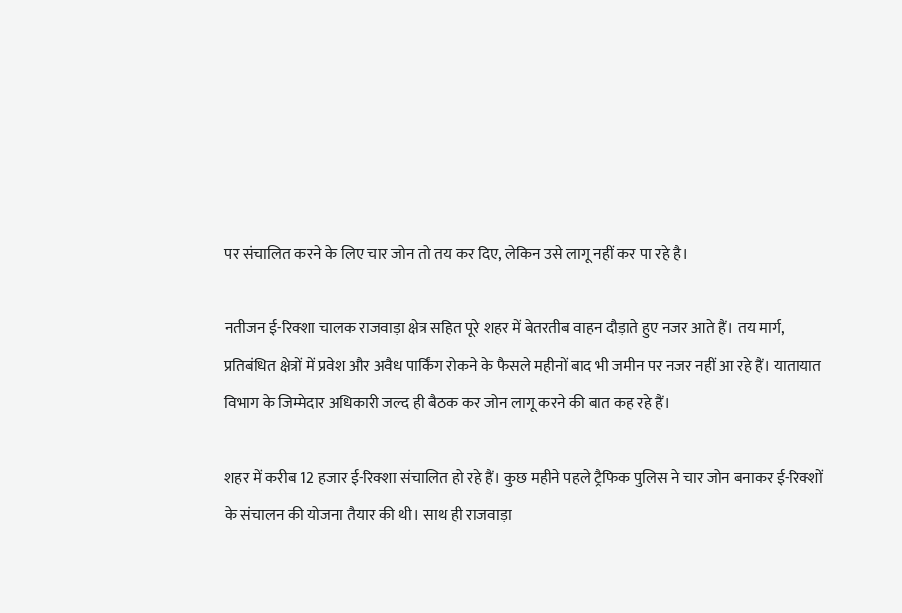पर संचालित करने के लिए चार जोन तो तय कर दिए, लेकिन उसे लागू नहीं कर पा रहे है।

नतीजन ई-रिक्शा चालक राजवाड़ा क्षेत्र सहित पूरे शहर में बेतरतीब वाहन दौड़ाते हुए नजर आते हैं। तय मार्ग, प्रतिबंधित क्षेत्रों में प्रवेश और अवैध पार्किंग रोकने के फैसले महीनों बाद भी जमीन पर नजर नहीं आ रहे हैं। यातायात विभाग के जिम्मेदार अधिकारी जल्द ही बैठक कर जोन लागू करने की बात कह रहे हैं।

शहर में करीब 12 हजार ई-रिक्शा संचालित हो रहे हैं। कुछ महीने पहले ट्रैफिक पुलिस ने चार जोन बनाकर ई-रिक्शों के संचालन की योजना तैयार की थी। साथ ही राजवाड़ा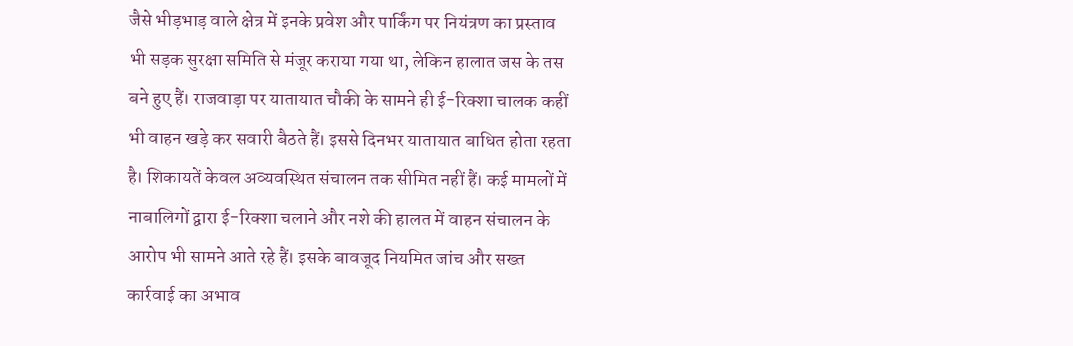जैसे भीड़भाड़ वाले क्षेत्र में इनके प्रवेश और पार्किंग पर नियंत्रण का प्रस्ताव भी सड़क सुरक्षा समिति से मंजूर कराया गया था, लेकिन हालात जस के तस बने हुए हैं। राजवाड़ा पर यातायात चौकी के सामने ही ई-रिक्शा चालक कहीं भी वाहन खड़े कर सवारी बैठते हैं। इससे दिनभर यातायात बाधित होता रहता है। शिकायतें केवल अव्यवस्थित संचालन तक सीमित नहीं हैं। कई मामलों में नाबालिगों द्वारा ई-रिक्शा चलाने और नशे की हालत में वाहन संचालन के आरोप भी सामने आते रहे हैं। इसके बावजूद नियमित जांच और सख्त कार्रवाई का अभाव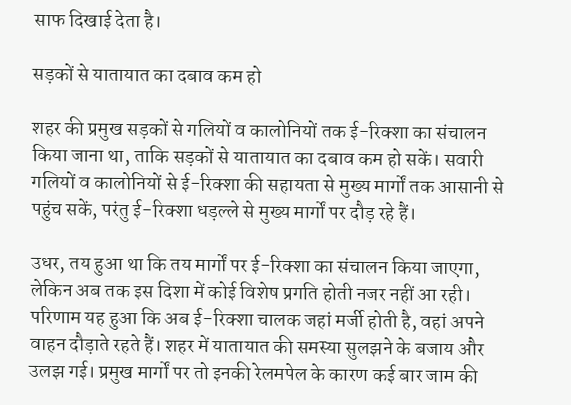साफ दिखाई देता है।

सड़कों से यातायात का दबाव कम हो

शहर की प्रमुख सड़कों से गलियों व कालोनियों तक ई-रिक्शा का संचालन किया जाना था, ताकि सड़कों से यातायात का दबाव कम हो सकें। सवारी गलियों व कालोनियों से ई-रिक्शा की सहायता से मुख्य मार्गों तक आसानी से पहुंच सकें, परंतु ई-रिक्शा धड़ल्ले से मुख्य मार्गों पर दौड़ रहे हैं।

उधर, तय हुआ था कि तय मार्गों पर ई-रिक्शा का संचालन किया जाएगा, लेकिन अब तक इस दिशा में कोई विशेष प्रगति होती नजर नहीं आ रही। परिणाम यह हुआ कि अब ई-रिक्शा चालक जहां मर्जी होती है, वहां अपने वाहन दौड़ाते रहते हैं। शहर में यातायात की समस्या सुलझने के बजाय और उलझ गई। प्रमुख मार्गों पर तो इनकी रेलमपेल के कारण कई बार जाम की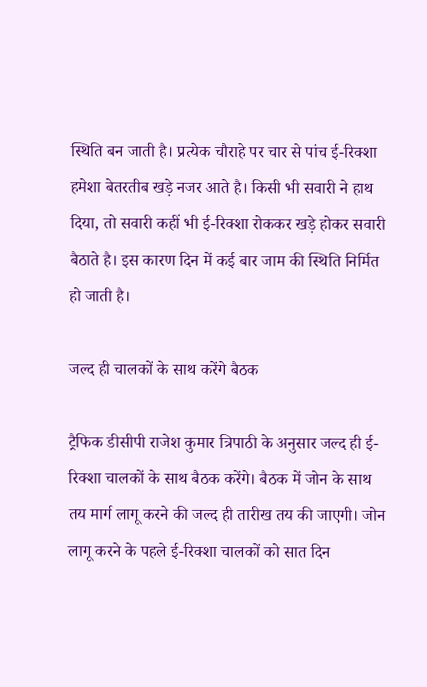स्थिति बन जाती है। प्रत्येक चौराहे पर चार से पांच ई-रिक्शा हमेशा बेतरतीब खड़े नजर आते है। किसी भी सवारी ने हाथ दिया, तो सवारी कहीं भी ई-रिक्शा रोककर खड़े होकर सवारी बैठाते है। इस कारण दिन में कई बार जाम की स्थिति निर्मित हो जाती है।

जल्द ही चालकों के साथ करेंगे बैठक

ट्रैफिक डीसीपी राजेश कुमार त्रिपाठी के अनुसार जल्द ही ई-रिक्शा चालकों के साथ बैठक करेंगे। बैठक में जोन के साथ तय मार्ग लागू करने की जल्द ही तारीख तय की जाएगी। जोन लागू करने के पहले ई-रिक्शा चालकों को सात दिन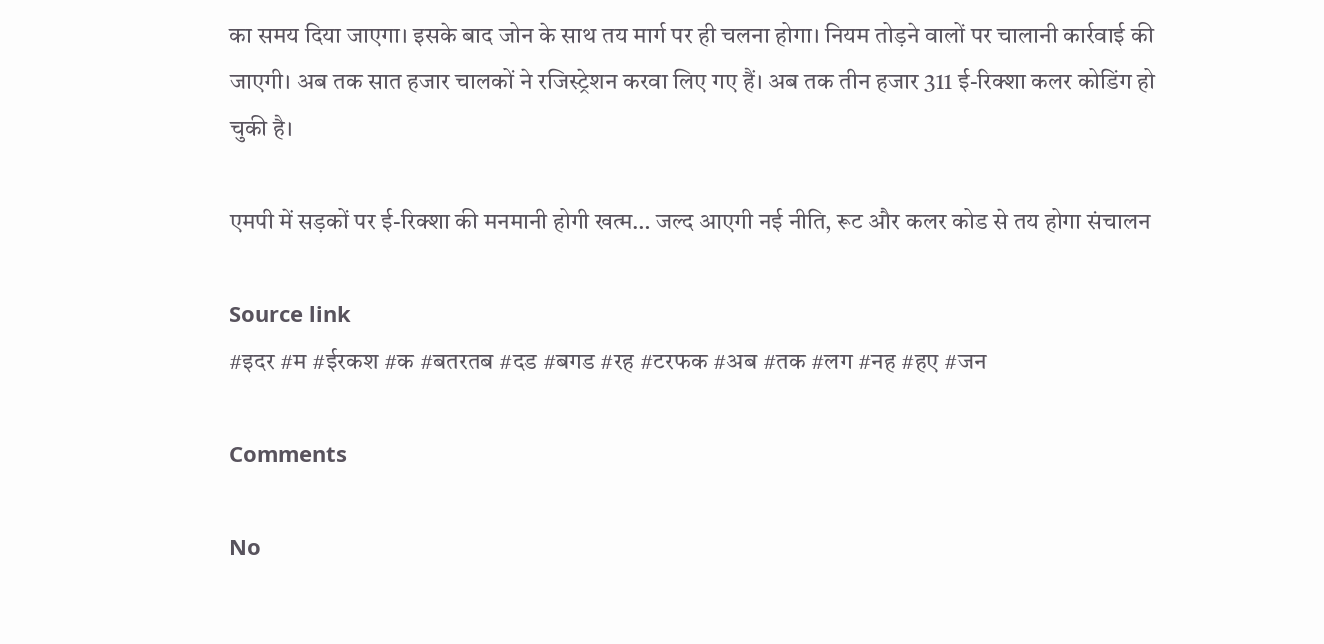का समय दिया जाएगा। इसके बाद जोन के साथ तय मार्ग पर ही चलना होगा। नियम तोड़ने वालों पर चालानी कार्रवाई की जाएगी। अब तक सात हजार चालकों ने रजिस्ट्रेशन करवा लिए गए हैं। अब तक तीन हजार 311 ई-रिक्शा कलर कोडिंग हो चुकी है।

एमपी में सड़कों पर ई-रिक्शा की मनमानी होगी खत्म… जल्द आएगी नई नीति, रूट और कलर कोड से तय होगा संचालन

Source link
#इदर #म #ईरकश #क #बतरतब #दड #बगड #रह #टरफक #अब #तक #लग #नह #हए #जन

Comments

No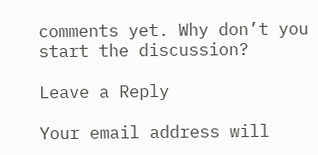comments yet. Why don’t you start the discussion?

Leave a Reply

Your email address will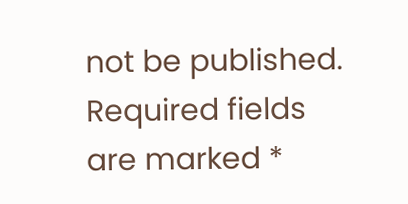not be published. Required fields are marked *